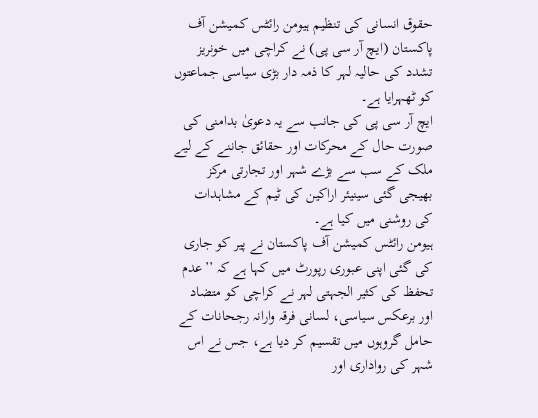حقوق انسانی کی تنظیم ہیومن رائٹس کمیشن آف پاکستان (ایچ آر سی پی) نے کراچی میں خونریز تشدد کی حالیہ لہر کا ذمہ دار بڑی سیاسی جماعتوں کو ٹھہرایا ہے۔
ایچ آر سی پی کی جانب سے یہ دعویٰ بدامنی کی صورت حال کے محرکات اور حقائق جاننے کے لیے ملک کے سب سے بڑے شہر اور تجارتی مرکز بھیجی گئی سینیئر اراکین کی ٹیم کے مشاہدات کی روشنی میں کیا ہے۔
ہیومن رائٹس کمیشن آف پاکستان نے پیر کو جاری کی گئی اپنی عبوری رپورٹ میں کہا ہے کہ ’’عدم تحفظ کی کثیر الجہتی لہر نے کراچی کو متضاد اور برعکس سیاسی، لسانی فرقہ وارانہ رجحانات کے حامل گروہوں میں تقسیم کر دیا ہے، جس نے اس شہر کی رواداری اور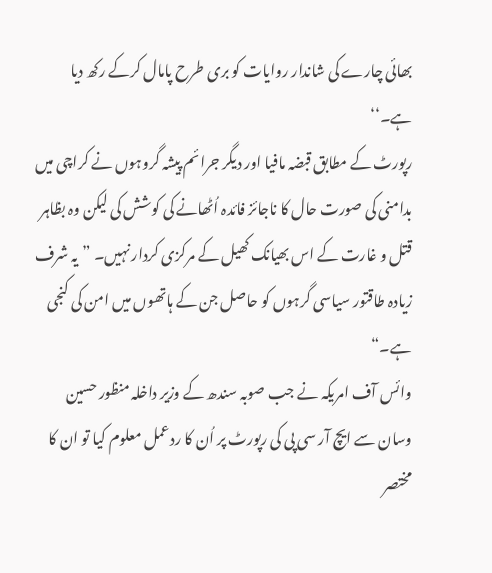بھائی چارے کی شاندار روایات کو بری طرح پامال کرکے رکھ دیا ہے۔‘‘
رپورٹ کے مطابق قبضہ مافیا اور دیگر جرائم پیشہ گروہوں نے کراچی میں بدامنی کی صورت حال کا ناجائز فائدہ اُٹھانے کی کوشش کی لیکن وہ بظاہر قتل و غارت کے اس بھیانک کھیل کے مرکزی کردار نہیں۔ ”یہ شرف زیادہ طاقتور سیاسی گرہوں کو حاصل جن کے ہاتھوں میں امن کی کنجی ہے۔“
وائس آف امریکہ نے جب صوبہ سندھ کے وزیر داخلہ منظور حسین وسان سے ایچ آر سی پی کی رپورٹ پر اُن کا ردعمل معلوم کیا تو ان کا مختصر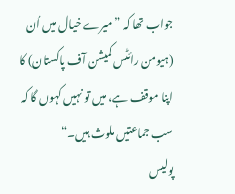جواب تھا کہ ”میرے خیال میں اُن (ہیومن رائٹس کمیشن آف پاکستان) کا اپنا موقف ہے، میں تو نہیں کہوں گا کہ سب جماعتیں ملوث ہیں۔“
پولیس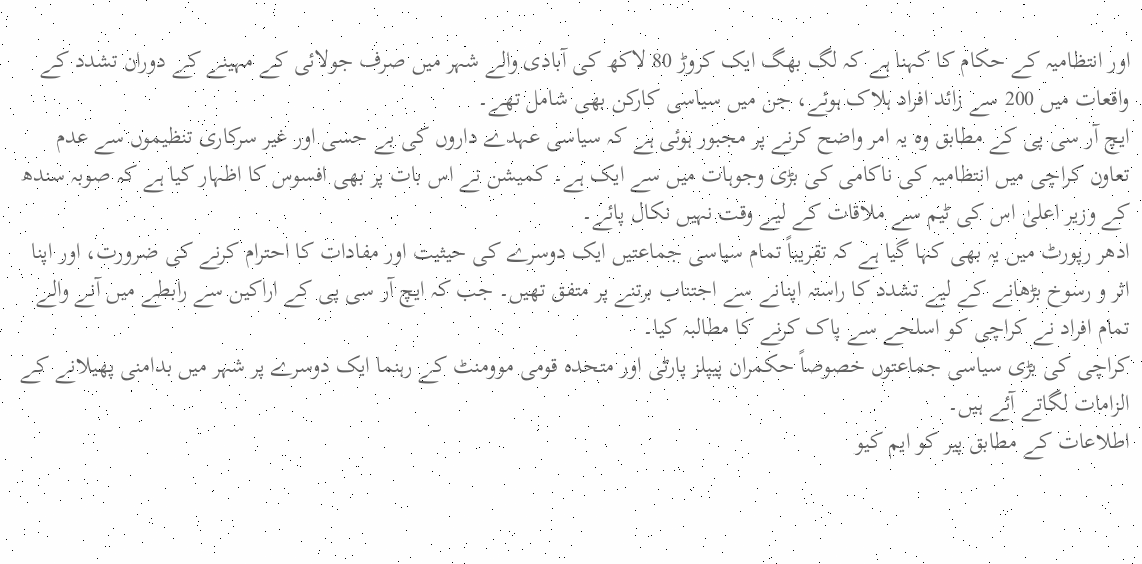اور انتظامیہ کے حکام کا کہنا ہے کہ لگ بھگ ایک کروڑ 80 لاکھ کی آبادی والے شہر میں صرف جولائی کے مہینے کے دوران تشدد کے واقعات میں 200 سے زائد افراد ہلاک ہوئے، جن میں سیاسی کارکن بھی شامل تھے۔
ایچ آر سی پی کے مطابق وہ یہ امر واضح کرنے پر مجبور ہوئی ہے کہ سیاسی عہدے داروں کی بے حسی اور غیر سرکاری تنظیموں سے عدم تعاون کراچی میں انتظامیہ کی ناکامی کی بڑی وجوہات میں سے ایک ہے۔ کمیشن نے اس بات پر بھی افسوس کا اظہار کیا ہے کہ صوبہ سندھ کے وزیر اعلیٰ اس کی ٹیم سے ملاقات کے لیے وقت نہیں نکال پائے۔
ادھر رپورٹ میں یہ بھی کہا گیا ہے کہ تقریباً تمام سیاسی جماعتیں ایک دوسرے کی حیثیت اور مفادات کا احترام کرنے کی ضرورت، اور اپنا اثر و رسوخ بڑھانے کے لیے تشدد کا راستہ اپنانے سے اجتناب برتنے پر متفق تھیں۔ جب کہ ایچ آر سی پی کے اراکین سے رابطے میں آنے والے تمام افراد نے کراچی کو اسلحے سے پاک کرنے کا مطالبہ کیا۔
کراچی کی بڑی سیاسی جماعتوں خصوصاً حکمران پیپلز پارٹی اور متحدہ قومی موومنٹ کے رہنما ایک دوسرے پر شہر میں بدامنی پھیلانے کے الزامات لگاتے آئے ہیں۔
اطلاعات کے مطابق پیر کو ایم کیو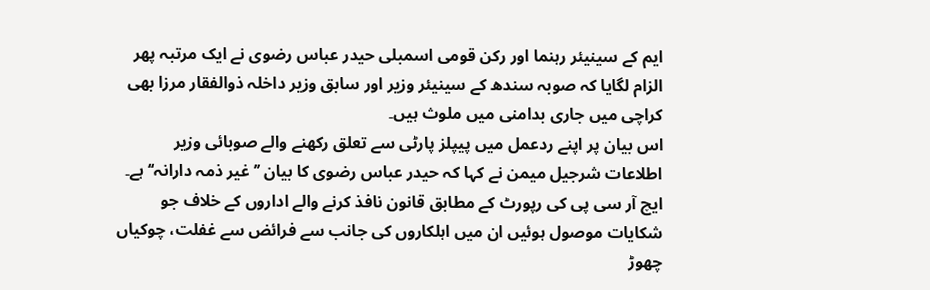ایم کے سینیئر رہنما اور رکن قومی اسمبلی حیدر عباس رضوی نے ایک مرتبہ پھر الزام لگایا کہ صوبہ سندھ کے سینیئر وزیر اور سابق وزیر داخلہ ذوالفقار مرزا بھی کراچی میں جاری بدامنی میں ملوث ہیں۔
اس بیان پر اپنے ردعمل میں پیپلز پارٹی سے تعلق رکھنے والے صوبائی وزیر اطلاعات شرجیل میمن نے کہا کہ حیدر عباس رضوی کا بیان ’’غیر ذمہ دارانہ‘‘ ہے۔
ایچ آر سی پی کی رپورٹ کے مطابق قانون نافذ کرنے والے اداروں کے خلاف جو شکایات موصول ہوئیں ان میں اہلکاروں کی جانب سے فرائض سے غفلت، چوکیاں چھوڑ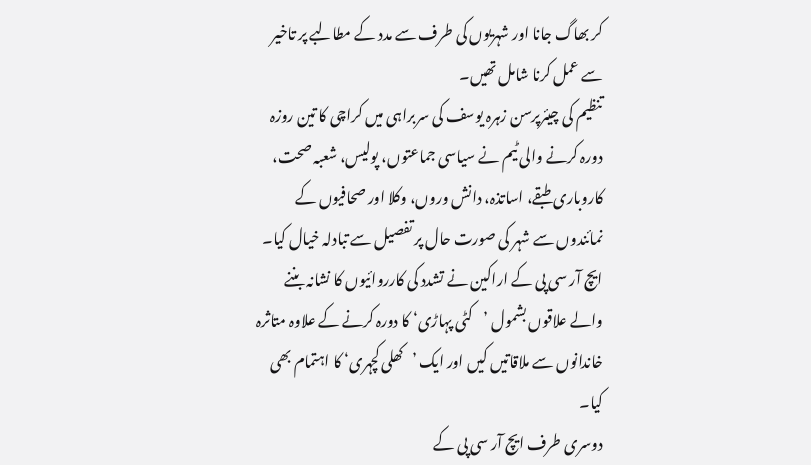کر بھاگ جانا اور شہریوں کی طرف سے مدد کے مطالبے پر تاخیر سے عمل کرنا شامل تھیں۔
تنظیم کی چیئرپرسن زہرہ یوسف کی سربراہی میں کراچی کا تین روزہ دورہ کرنے والی ٹیم نے سیاسی جماعتوں، پولیس، شعبہ صحت، کاروباری طبقے، اساتذہ، دانش وروں، وکلا اور صحافیوں کے نمائندوں سے شہر کی صورت حال پر تفصیل سے تبادلہ خیال کیا۔ ایچ آر سی پی کے اراکین نے تشدد کی کارروائیوں کا نشانہ بننے والے علاقوں بشمول ’کٹی پہاڑی‘ کا دورہ کرنے کے علاوہ متاثرہ خاندانوں سے ملاقاتیں کیں اور ایک ’کھلی کچہری‘ کا اہتمام بھی کیا۔
دوسری طرف ایچ آر سی پی کے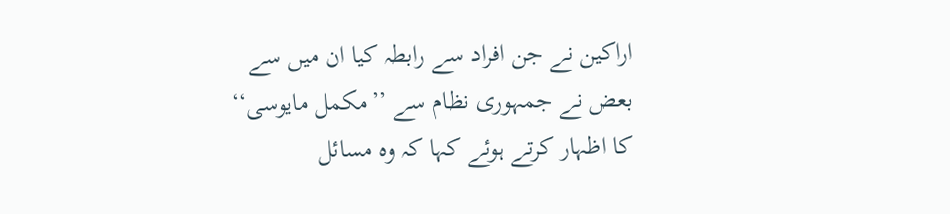اراکین نے جن افراد سے رابطہ کیا ان میں سے بعض نے جمہوری نظام سے ’’مکمل مایوسی‘‘ کا اظہار کرتے ہوئے کہا کہ وہ مسائل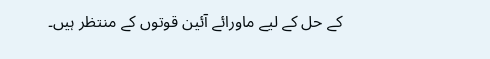کے حل کے لیے ماورائے آئین قوتوں کے منتظر ہیں۔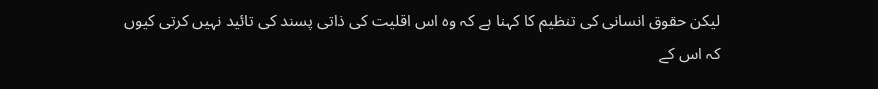لیکن حقوق انسانی کی تنظیم کا کہنا ہے کہ وہ اس اقلیت کی ذاتی پسند کی تائید نہیں کرتی کیوں کہ اس کے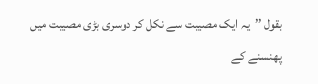بقول ’’یہ ایک مصیبت سے نکل کر دوسری بڑی مصیبت میں پھنسنے کے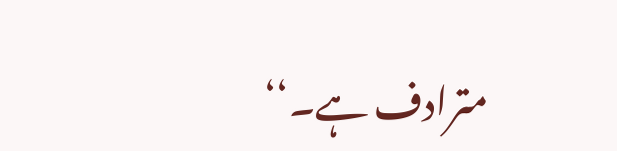مترادف ہے۔‘‘